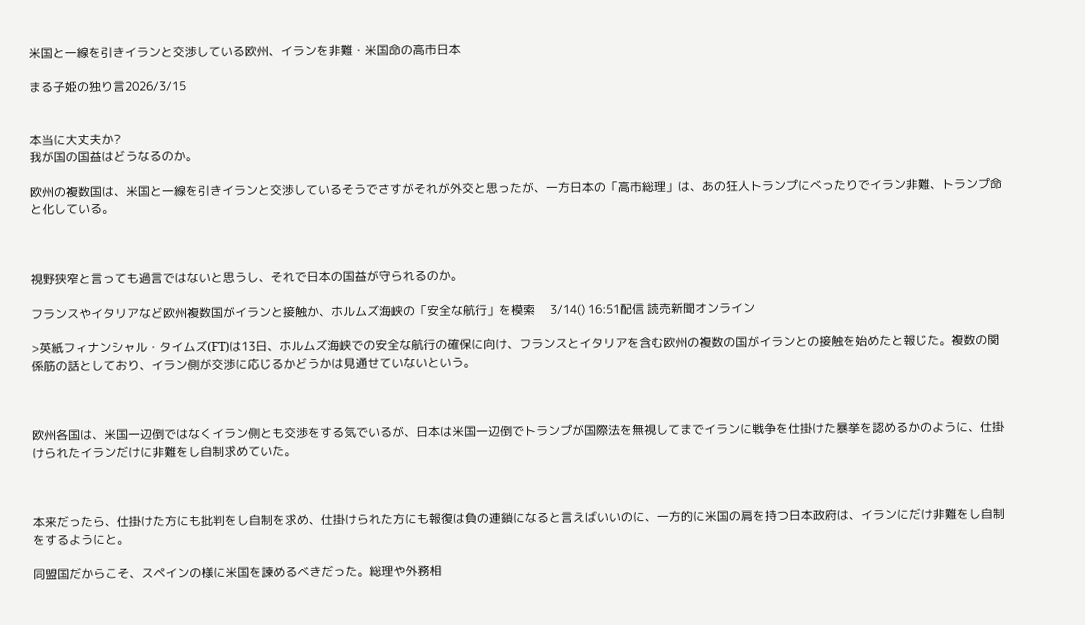米国と一線を引きイランと交渉している欧州、イランを非難・米国命の高市日本

まる子姫の独り言2026/3/15


本当に大丈夫か?
我が国の国益はどうなるのか。

欧州の複数国は、米国と一線を引きイランと交渉しているそうでさすがそれが外交と思ったが、一方日本の「高市総理」は、あの狂人トランプにべったりでイラン非難、トランプ命と化している。



視野狭窄と言っても過言ではないと思うし、それで日本の国益が守られるのか。

フランスやイタリアなど欧州複数国がイランと接触か、ホルムズ海峡の「安全な航行」を模索     3/14() 16:51配信 読売新聞オンライン

>英紙フィナンシャル・タイムズ(FT)は13日、ホルムズ海峡での安全な航行の確保に向け、フランスとイタリアを含む欧州の複数の国がイランとの接触を始めたと報じた。複数の関係筋の話としており、イラン側が交渉に応じるかどうかは見通せていないという。



欧州各国は、米国一辺倒ではなくイラン側とも交渉をする気でいるが、日本は米国一辺倒でトランプが国際法を無視してまでイランに戦争を仕掛けた暴挙を認めるかのように、仕掛けられたイランだけに非難をし自制求めていた。



本来だったら、仕掛けた方にも批判をし自制を求め、仕掛けられた方にも報復は負の連鎖になると言えばいいのに、一方的に米国の肩を持つ日本政府は、イランにだけ非難をし自制をするようにと。

同盟国だからこそ、スペインの様に米国を諫めるべきだった。総理や外務相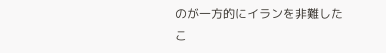のが一方的にイランを非難したこ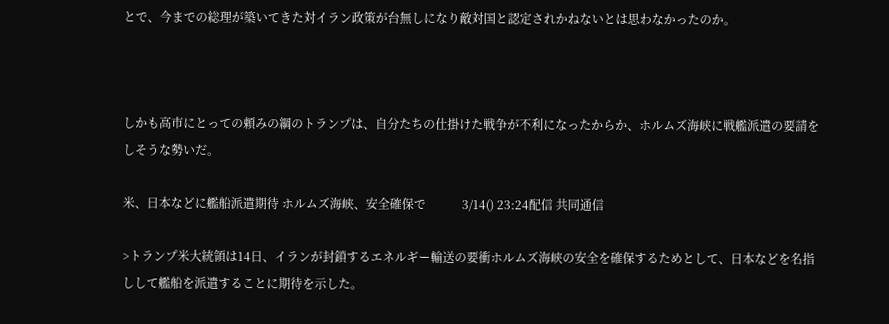とで、今までの総理が築いてきた対イラン政策が台無しになり敵対国と認定されかねないとは思わなかったのか。



しかも高市にとっての頼みの綱のトランプは、自分たちの仕掛けた戦争が不利になったからか、ホルムズ海峡に戦艦派遣の要請をしそうな勢いだ。

米、日本などに艦船派遣期待 ホルムズ海峡、安全確保で            3/14() 23:24配信 共同通信

>トランプ米大統領は14日、イランが封鎖するエネルギー輸送の要衝ホルムズ海峡の安全を確保するためとして、日本などを名指しして艦船を派遣することに期待を示した。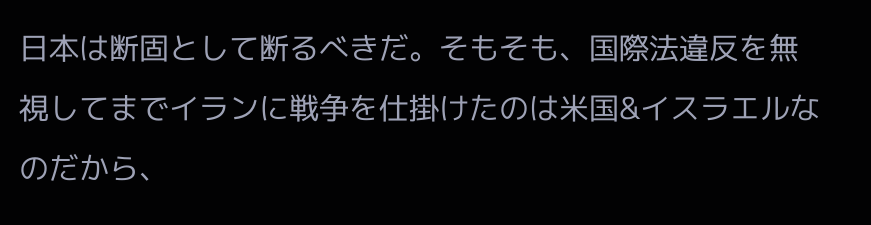日本は断固として断るべきだ。そもそも、国際法違反を無視してまでイランに戦争を仕掛けたのは米国&イスラエルなのだから、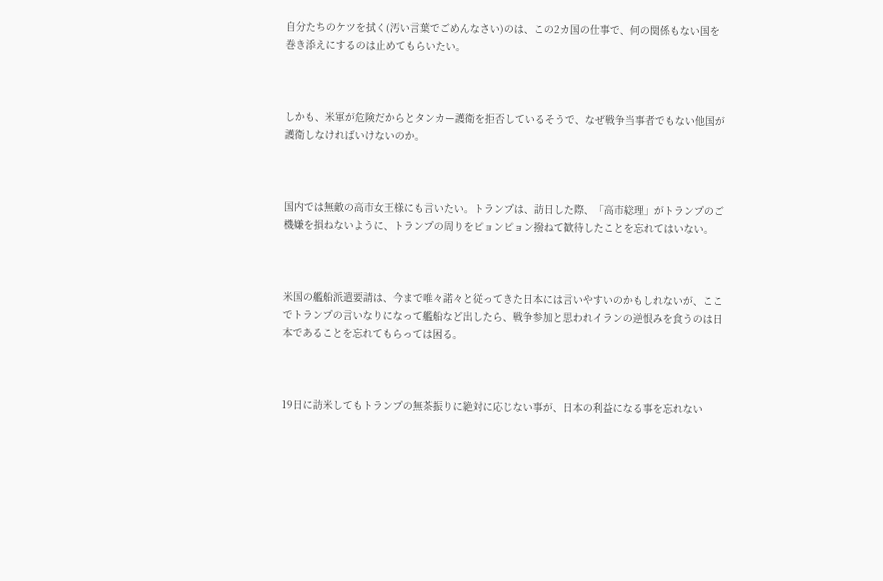自分たちのケツを拭く(汚い言葉でごめんなさい)のは、この2カ国の仕事で、何の関係もない国を巻き添えにするのは止めてもらいたい。



しかも、米軍が危険だからとタンカー護衛を拒否しているそうで、なぜ戦争当事者でもない他国が護衛しなければいけないのか。



国内では無敵の高市女王様にも言いたい。トランプは、訪日した際、「高市総理」がトランプのご機嫌を損ねないように、トランプの周りをピョンピョン撥ねて歓待したことを忘れてはいない。



米国の艦船派遣要請は、今まで唯々諾々と従ってきた日本には言いやすいのかもしれないが、ここでトランプの言いなりになって艦船など出したら、戦争参加と思われイランの逆恨みを食うのは日本であることを忘れてもらっては困る。



19日に訪米してもトランプの無茶振りに絶対に応じない事が、日本の利益になる事を忘れない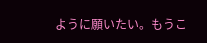ように願いたい。もうこ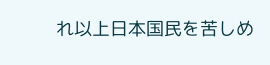れ以上日本国民を苦しめ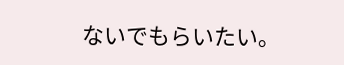ないでもらいたい。